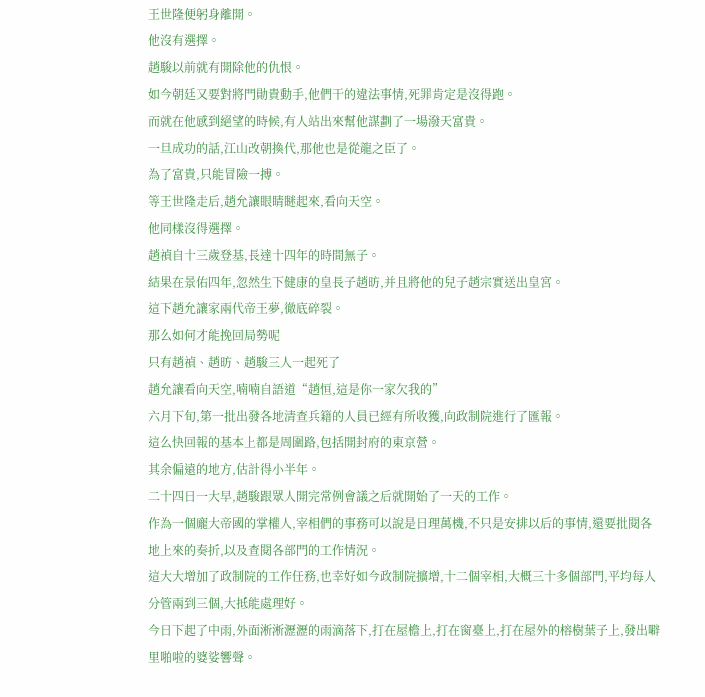王世隆便躬身離開。
他沒有選擇。
趙駿以前就有開除他的仇恨。
如今朝廷又要對將門勛貴動手,他們干的違法事情,死罪肯定是沒得跑。
而就在他感到絕望的時候,有人站出來幫他謀劃了一場潑天富貴。
一旦成功的話,江山改朝換代,那他也是從龍之臣了。
為了富貴,只能冒險一搏。
等王世隆走后,趙允讓眼睛瞇起來,看向天空。
他同樣沒得選擇。
趙禎自十三歲登基,長達十四年的時間無子。
結果在景佑四年,忽然生下健康的皇長子趙昉,并且將他的兒子趙宗實送出皇宮。
這下趙允讓家兩代帝王夢,徹底碎裂。
那么如何才能挽回局勢呢
只有趙禎、趙昉、趙駿三人一起死了
趙允讓看向天空,喃喃自語道“趙恒,這是你一家欠我的”
六月下旬,第一批出發各地清查兵籍的人員已經有所收獲,向政制院進行了匯報。
這么快回報的基本上都是周圍路,包括開封府的東京營。
其余偏遠的地方,估計得小半年。
二十四日一大早,趙駿跟眾人開完常例會議之后就開始了一天的工作。
作為一個龐大帝國的掌權人,宰相們的事務可以說是日理萬機,不只是安排以后的事情,還要批閱各地上來的奏折,以及查閱各部門的工作情況。
這大大增加了政制院的工作任務,也幸好如今政制院擴增,十二個宰相,大概三十多個部門,平均每人分管兩到三個,大抵能處理好。
今日下起了中雨,外面淅淅瀝瀝的雨滴落下,打在屋檐上,打在窗臺上,打在屋外的榕樹葉子上,發出噼里啪啦的婆娑響聲。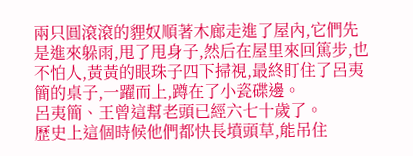兩只圓滾滾的貍奴順著木廊走進了屋內,它們先是進來躲雨,甩了甩身子,然后在屋里來回篤步,也不怕人,黃黃的眼珠子四下掃視,最終盯住了呂夷簡的桌子,一躍而上,蹲在了小瓷碟邊。
呂夷簡、王曾這幫老頭已經六七十歲了。
歷史上這個時候他們都快長墳頭草,能吊住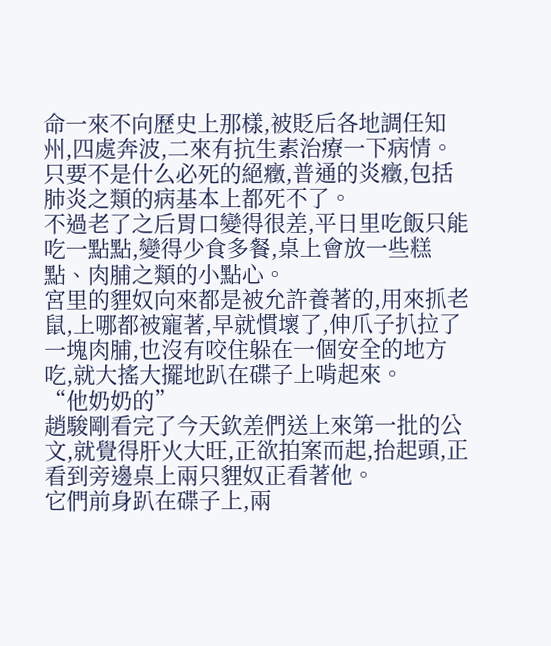命一來不向歷史上那樣,被貶后各地調任知州,四處奔波,二來有抗生素治療一下病情。
只要不是什么必死的絕癥,普通的炎癥,包括肺炎之類的病基本上都死不了。
不過老了之后胃口變得很差,平日里吃飯只能吃一點點,變得少食多餐,桌上會放一些糕點、肉脯之類的小點心。
宮里的貍奴向來都是被允許養著的,用來抓老鼠,上哪都被寵著,早就慣壞了,伸爪子扒拉了一塊肉脯,也沒有咬住躲在一個安全的地方吃,就大搖大擺地趴在碟子上啃起來。
“他奶奶的”
趙駿剛看完了今天欽差們送上來第一批的公文,就覺得肝火大旺,正欲拍案而起,抬起頭,正看到旁邊桌上兩只貍奴正看著他。
它們前身趴在碟子上,兩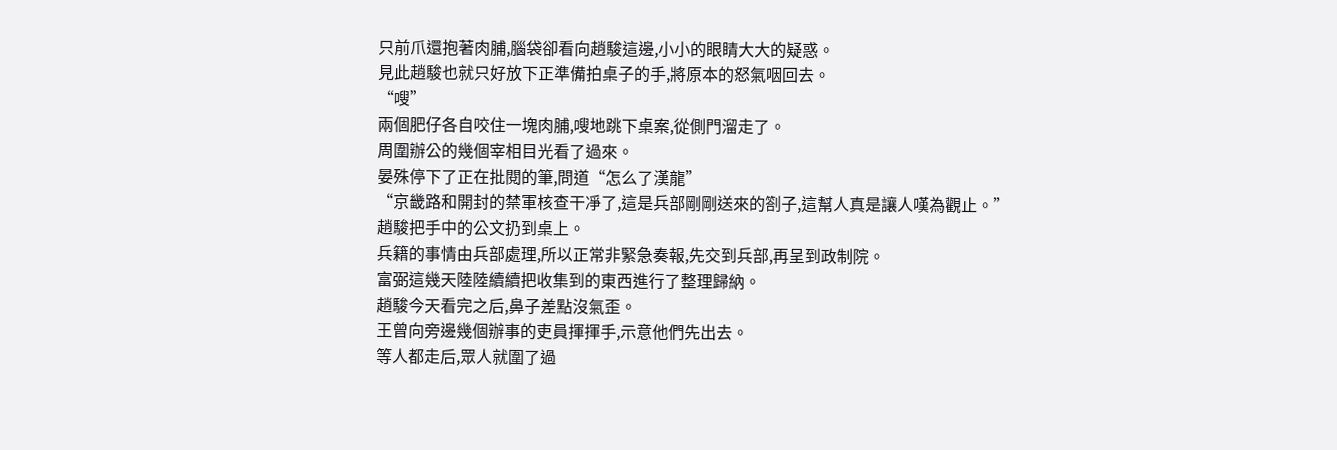只前爪還抱著肉脯,腦袋卻看向趙駿這邊,小小的眼睛大大的疑惑。
見此趙駿也就只好放下正準備拍桌子的手,將原本的怒氣咽回去。
“嗖”
兩個肥仔各自咬住一塊肉脯,嗖地跳下桌案,從側門溜走了。
周圍辦公的幾個宰相目光看了過來。
晏殊停下了正在批閱的筆,問道“怎么了漢龍”
“京畿路和開封的禁軍核查干凈了,這是兵部剛剛送來的劄子,這幫人真是讓人嘆為觀止。”
趙駿把手中的公文扔到桌上。
兵籍的事情由兵部處理,所以正常非緊急奏報,先交到兵部,再呈到政制院。
富弼這幾天陸陸續續把收集到的東西進行了整理歸納。
趙駿今天看完之后,鼻子差點沒氣歪。
王曾向旁邊幾個辦事的吏員揮揮手,示意他們先出去。
等人都走后,眾人就圍了過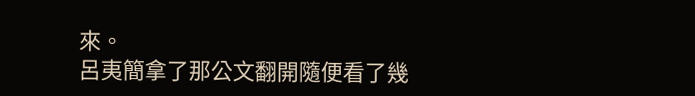來。
呂夷簡拿了那公文翻開隨便看了幾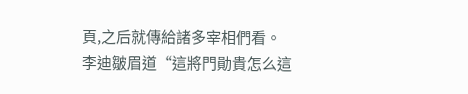頁,之后就傳給諸多宰相們看。
李迪皺眉道“這將門勛貴怎么這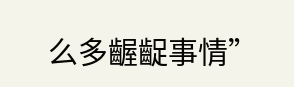么多齷齪事情”